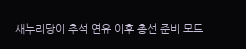새누리당이 추석 연유 이후 총선 준비 모드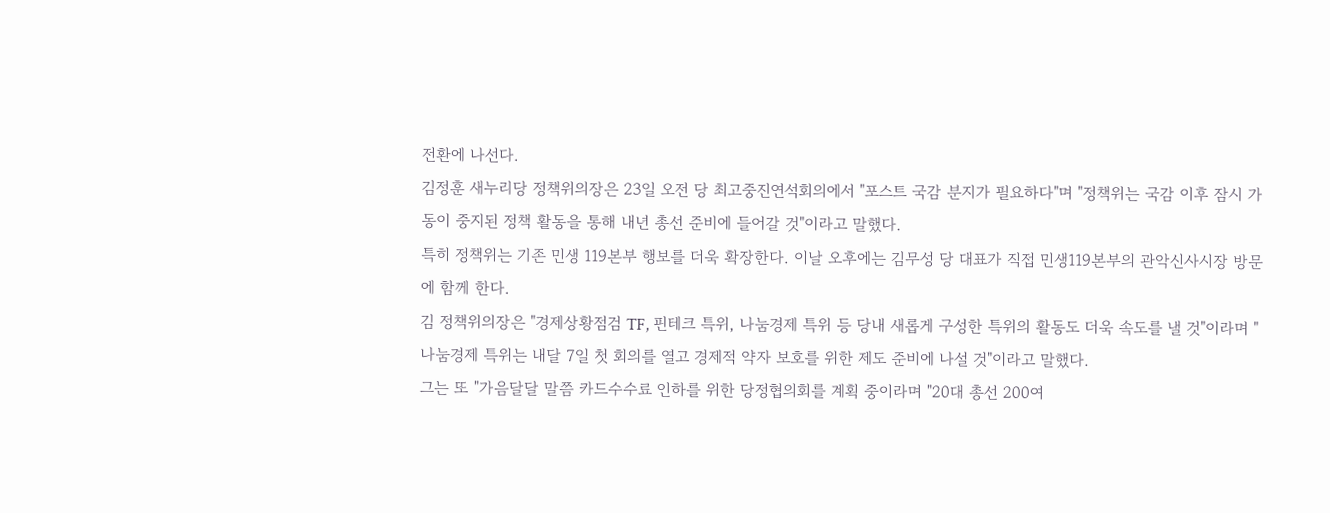전환에 나선다.
김정훈 새누리당 정책위의장은 23일 오전 당 최고중진연석회의에서 "포스트 국감 분지가 필요하다"며 "정책위는 국감 이후 잠시 가동이 중지된 정책 활동을 통해 내년 총선 준비에 들어갈 것"이라고 말했다.
특히 정책위는 기존 민생 119본부 행보를 더욱 확장한다. 이날 오후에는 김무성 당 대표가 직접 민생119본부의 관악신사시장 방문에 함께 한다.
김 정책위의장은 "경제상황점검 TF, 핀테크 특위, 나눔경제 특위 등 당내 새롭게 구성한 특위의 활동도 더욱 속도를 낼 것"이라며 "나눔경제 특위는 내달 7일 첫 회의를 열고 경제적 약자 보호를 위한 제도 준비에 나설 것"이라고 말했다.
그는 또 "가음달달 말쯤 카드수수료 인하를 위한 당정협의회를 계획 중이라며 "20대 총선 200여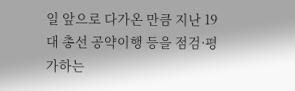일 앞으로 다가온 만큼 지난 19대 총선 공약이행 등을 점검·평가하는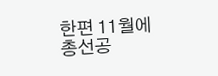한편 11월에 총선공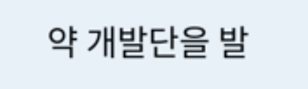약 개발단을 발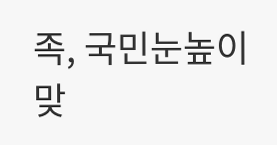족, 국민눈높이 맞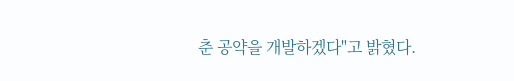춘 공약을 개발하겠다"고 밝혔다.